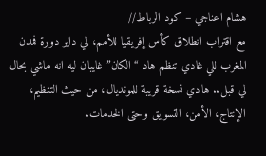هشام اعناجي – كود الرباط//
مع اقتراب انطلاق كأس إفريقيا للأمم، لي داير دورة فمدن المغرب للي غادي تنظم هاد “الكان” غايبان ليه انه ماشي بحال لي قبل.. هادي نسخة قريبة للمونديال، من حيث التنظيم، الإنتاج، الأمن، التسويق وحتى الخدمات.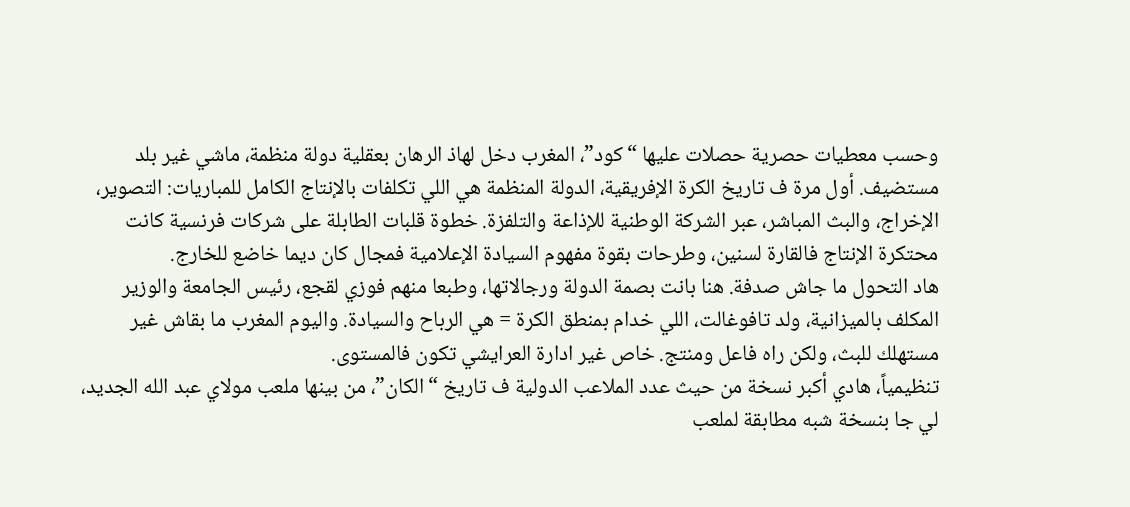وحسب معطيات حصرية حصلات عليها “كود”، المغرب دخل لهاذ الرهان بعقلية دولة منظمة، ماشي غير بلد مستضيف. أول مرة ف تاريخ الكرة الإفريقية، الدولة المنظمة هي اللي تكلفات بالإنتاج الكامل للمباريات: التصوير، الإخراج، والبث المباشر، عبر الشركة الوطنية للإذاعة والتلفزة. خطوة قلبات الطابلة على شركات فرنسية كانت محتكرة الإنتاج فالقارة لسنين، وطرحات بقوة مفهوم السيادة الإعلامية فمجال كان ديما خاضع للخارج.
هاد التحول ما جاش صدفة. هنا بانت بصمة الدولة ورجالاتها، وطبعا منهم فوزي لقجع، رئيس الجامعة والوزير المكلف بالميزانية، ولد تافوغالت، اللي خدام بمنطق الكرة = هي الرباح والسيادة. واليوم المغرب ما بقاش غير مستهلك للبث، ولكن راه فاعل ومنتج. خاص غير ادارة العرايشي تكون فالمستوى.
تنظيمياً، هادي أكبر نسخة من حيث عدد الملاعب الدولية ف تاريخ “الكان”، من بينها ملعب مولاي عبد الله الجديد، لي جا بنسخة شبه مطابقة لملعب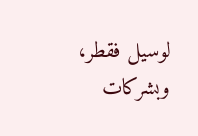لوسيل فقطر، وبشركات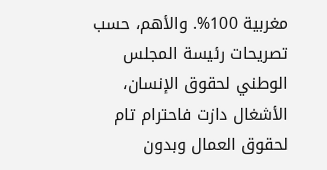مغربية 100%. والأهم، حسب تصريحات رئيسة المجلس الوطني لحقوق الإنسان، الأشغال دازت فاحترام تام لحقوق العمال وبدون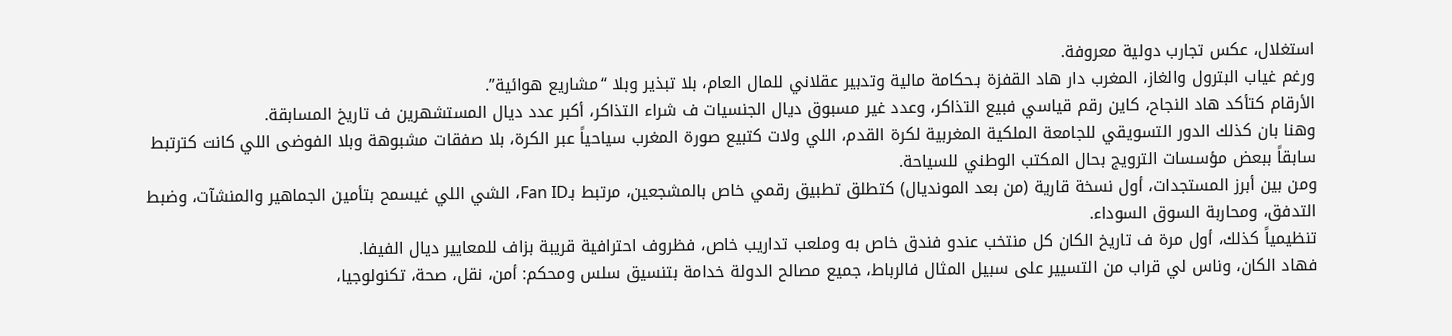استغلال، عكس تجارب دولية معروفة.
ورغم غياب البترول والغاز، المغرب دار هاد القفزة بـحكامة مالية وتدبير عقلاني للمال العام، بلا تبذير وبلا “مشاريع هوائية”.
الأرقام كتأكد هاد النجاح، كاين رقم قياسي فبيع التذاكر، وعدد غير مسبوق ديال الجنسيات ف شراء التذاكر، أكبر عدد ديال المستشهرين ف تاريخ المسابقة.
وهنا بان كذلك الدور التسويقي للجامعة الملكية المغربية لكرة القدم، اللي ولات كتبيع صورة المغرب سياحياً عبر الكرة، بلا صفقات مشبوهة وبلا الفوضى اللي كانت كترتبط سابقاً ببعض مؤسسات الترويج بحال المكتب الوطني للسياحة.
ومن بين أبرز المستجدات، أول نسخة قارية (من بعد المونديال) كتطلق تطبيق رقمي خاص بالمشجعين، مرتبط بـFan ID، الشي اللي غيسمح بتأمين الجماهير والمنشآت، وضبط التدفق، ومحاربة السوق السوداء.
تنظيمياً كذلك، أول مرة ف تاريخ الكان كل منتخب عندو فندق خاص به وملعب تداريب خاص، فظروف احترافية قريبة بزاف للمعايير ديال الفيفا.
فهاد الكان، وناس لي قراب من التسيير على سبيل المثال فالرباط، جميع مصالح الدولة خدامة بتنسيق سلس ومحكم: أمن، نقل، صحة، تكنولوجيا،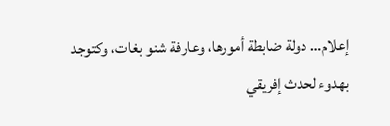إعلام… دولة ضابطة أمورها، وعارفة شنو بغات، وكتوجد بهدوء لحدث إفريقي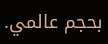بحجم عالمي.